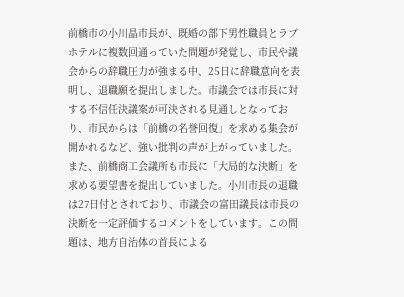前橋市の小川晶市長が、既婚の部下男性職員とラブホテルに複数回通っていた問題が発覚し、市民や議会からの辞職圧力が強まる中、25日に辞職意向を表明し、退職願を提出しました。市議会では市長に対する不信任決議案が可決される見通しとなっており、市民からは「前橋の名誉回復」を求める集会が開かれるなど、強い批判の声が上がっていました。また、前橋商工会議所も市長に「大局的な決断」を求める要望書を提出していました。小川市長の退職は27日付とされており、市議会の富田議長は市長の決断を一定評価するコメントをしています。この問題は、地方自治体の首長による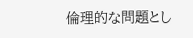倫理的な問題とし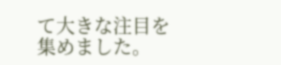て大きな注目を集めました。